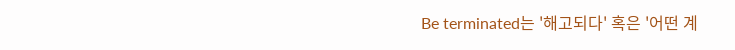Be terminated는 '해고되다' 혹은 '어떤 계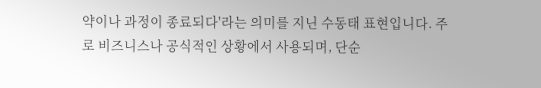약이나 과정이 종료되다'라는 의미를 지닌 수동태 표현입니다. 주로 비즈니스나 공식적인 상황에서 사용되며, 단순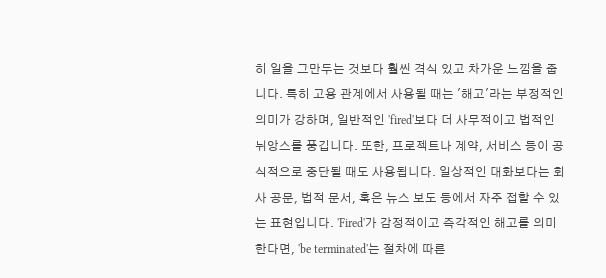히 일을 그만두는 것보다 훨씬 격식 있고 차가운 느낌을 줍니다. 특히 고용 관계에서 사용될 때는 '해고'라는 부정적인 의미가 강하며, 일반적인 'fired'보다 더 사무적이고 법적인 뉘앙스를 풍깁니다. 또한, 프로젝트나 계약, 서비스 등이 공식적으로 중단될 때도 사용됩니다. 일상적인 대화보다는 회사 공문, 법적 문서, 혹은 뉴스 보도 등에서 자주 접할 수 있는 표현입니다. 'Fired'가 감정적이고 즉각적인 해고를 의미한다면, 'be terminated'는 절차에 따른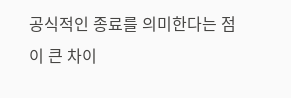공식적인 종료를 의미한다는 점이 큰 차이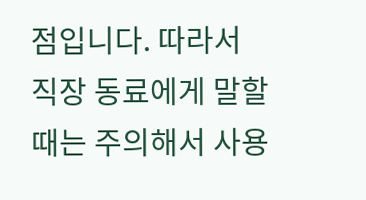점입니다. 따라서 직장 동료에게 말할 때는 주의해서 사용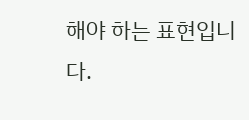해야 하는 표현입니다.